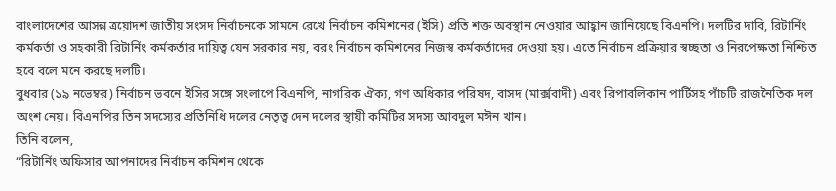বাংলাদেশের আসন্ন ত্রয়োদশ জাতীয় সংসদ নির্বাচনকে সামনে রেখে নির্বাচন কমিশনের (ইসি) প্রতি শক্ত অবস্থান নেওয়ার আহ্বান জানিয়েছে বিএনপি। দলটির দাবি, রিটার্নিং কর্মকর্তা ও সহকারী রিটার্নিং কর্মকর্তার দায়িত্ব যেন সরকার নয়, বরং নির্বাচন কমিশনের নিজস্ব কর্মকর্তাদের দেওয়া হয়। এতে নির্বাচন প্রক্রিয়ার স্বচ্ছতা ও নিরপেক্ষতা নিশ্চিত হবে বলে মনে করছে দলটি।
বুধবার (১৯ নভেম্বর) নির্বাচন ভবনে ইসির সঙ্গে সংলাপে বিএনপি, নাগরিক ঐক্য, গণ অধিকার পরিষদ, বাসদ (মার্ক্সবাদী) এবং রিপাবলিকান পার্টিসহ পাঁচটি রাজনৈতিক দল অংশ নেয়। বিএনপির তিন সদস্যের প্রতিনিধি দলের নেতৃত্ব দেন দলের স্থায়ী কমিটির সদস্য আবদুল মঈন খান।
তিনি বলেন,
“রিটার্নিং অফিসার আপনাদের নির্বাচন কমিশন থেকে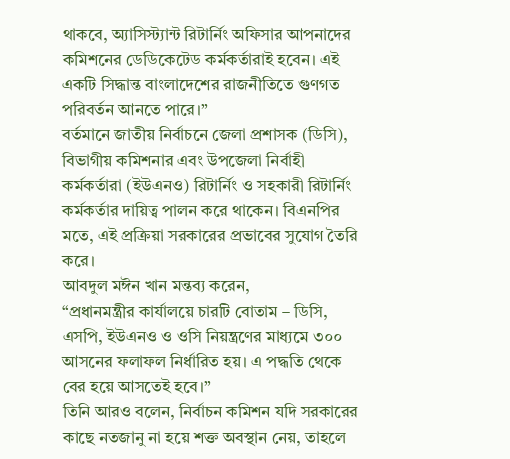থাকবে, অ্যাসিস্ট্যান্ট রিটার্নিং অফিসার আপনাদের কমিশনের ডেডিকেটেড কর্মকর্তারাই হবেন। এই একটি সিদ্ধান্ত বাংলাদেশের রাজনীতিতে গুণগত পরিবর্তন আনতে পারে।”
বর্তমানে জাতীয় নির্বাচনে জেলা প্রশাসক (ডিসি), বিভাগীয় কমিশনার এবং উপজেলা নির্বাহী কর্মকর্তারা (ইউএনও) রিটার্নিং ও সহকারী রিটার্নিং কর্মকর্তার দায়িত্ব পালন করে থাকেন। বিএনপির মতে, এই প্রক্রিয়া সরকারের প্রভাবের সুযোগ তৈরি করে।
আবদুল মঈন খান মন্তব্য করেন,
“প্রধানমন্ত্রীর কার্যালয়ে চারটি বোতাম – ডিসি, এসপি, ইউএনও ও ওসি নিয়ন্ত্রণের মাধ্যমে ৩০০ আসনের ফলাফল নির্ধারিত হয়। এ পদ্ধতি থেকে বের হয়ে আসতেই হবে।”
তিনি আরও বলেন, নির্বাচন কমিশন যদি সরকারের কাছে নতজানু না হয়ে শক্ত অবস্থান নেয়, তাহলে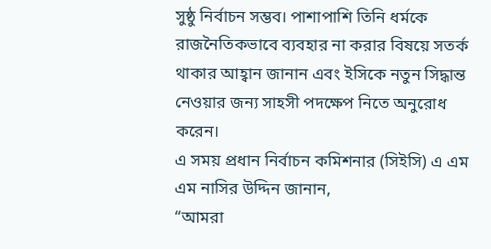সুষ্ঠু নির্বাচন সম্ভব। পাশাপাশি তিনি ধর্মকে রাজনৈতিকভাবে ব্যবহার না করার বিষয়ে সতর্ক থাকার আহ্বান জানান এবং ইসিকে নতুন সিদ্ধান্ত নেওয়ার জন্য সাহসী পদক্ষেপ নিতে অনুরোধ করেন।
এ সময় প্রধান নির্বাচন কমিশনার (সিইসি) এ এম এম নাসির উদ্দিন জানান,
“আমরা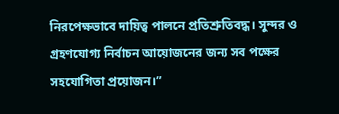নিরপেক্ষভাবে দায়িত্ব পালনে প্রতিশ্রুতিবদ্ধ। সুন্দর ও গ্রহণযোগ্য নির্বাচন আয়োজনের জন্য সব পক্ষের সহযোগিতা প্রয়োজন।”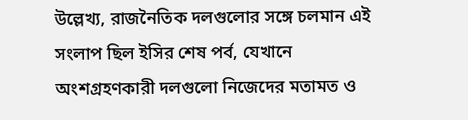উল্লেখ্য, রাজনৈতিক দলগুলোর সঙ্গে চলমান এই সংলাপ ছিল ইসির শেষ পর্ব, যেখানে অংশগ্রহণকারী দলগুলো নিজেদের মতামত ও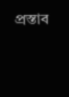প্রস্তাব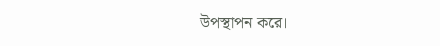উপস্থাপন করে।